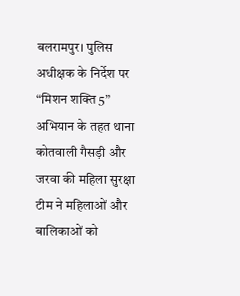बलरामपुर। पुलिस अधीक्षक के निर्देश पर “मिशन शक्ति 5” अभियान के तहत थाना कोतवाली गैसड़ी और जरवा की महिला सुरक्षा टीम ने महिलाओं और बालिकाओं को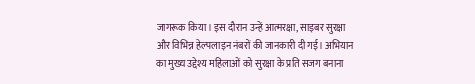जागरूक किया। इस दौरान उन्हें आत्मरक्षा, साइबर सुरक्षा और विभिन्न हेल्पलाइन नंबरों की जानकारी दी गई। अभियान का मुख्य उद्देश्य महिलाओं को सुरक्षा के प्रति सजग बनाना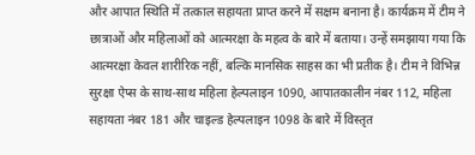और आपात स्थिति में तत्काल सहायता प्राप्त करने में सक्षम बनाना है। कार्यक्रम में टीम ने छात्राओं और महिलाओं को आत्मरक्षा के महत्व के बारे में बताया। उन्हें समझाया गया कि आत्मरक्षा केवल शारीरिक नहीं, बल्कि मानसिक साहस का भी प्रतीक है। टीम ने विभिन्न सुरक्षा ऐप्स के साथ-साथ महिला हेल्पलाइन 1090, आपातकालीन नंबर 112, महिला सहायता नंबर 181 और चाइल्ड हेल्पलाइन 1098 के बारे में विस्तृत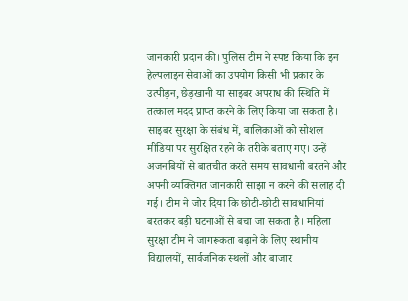जानकारी प्रदान की। पुलिस टीम ने स्पष्ट किया कि इन हेल्पलाइन सेवाओं का उपयोग किसी भी प्रकार के उत्पीड़न, छेड़खानी या साइबर अपराध की स्थिति में तत्काल मदद प्राप्त करने के लिए किया जा सकता है। साइबर सुरक्षा के संबंध में, बालिकाओं को सोशल मीडिया पर सुरक्षित रहने के तरीके बताए गए। उन्हें अजनबियों से बातचीत करते समय सावधानी बरतने और अपनी व्यक्तिगत जानकारी साझा न करने की सलाह दी गई। टीम ने जोर दिया कि छोटी-छोटी सावधानियां बरतकर बड़ी घटनाओं से बचा जा सकता है। महिला सुरक्षा टीम ने जागरूकता बढ़ाने के लिए स्थानीय विद्यालयों, सार्वजनिक स्थलों और बाजार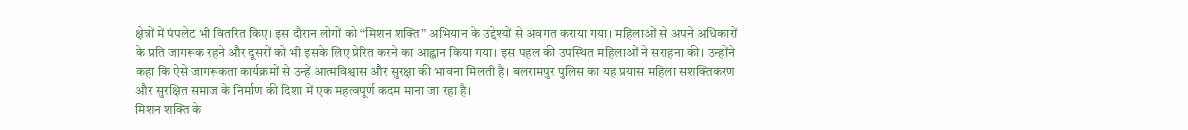क्षेत्रों में पंपलेट भी वितरित किए। इस दौरान लोगों को “मिशन शक्ति” अभियान के उद्देश्यों से अवगत कराया गया। महिलाओं से अपने अधिकारों के प्रति जागरूक रहने और दूसरों को भी इसके लिए प्रेरित करने का आह्वान किया गया। इस पहल की उपस्थित महिलाओं ने सराहना की। उन्होंने कहा कि ऐसे जागरूकता कार्यक्रमों से उन्हें आत्मविश्वास और सुरक्षा की भावना मिलती है। बलरामपुर पुलिस का यह प्रयास महिला सशक्तिकरण और सुरक्षित समाज के निर्माण की दिशा में एक महत्वपूर्ण कदम माना जा रहा है।
मिशन शक्ति के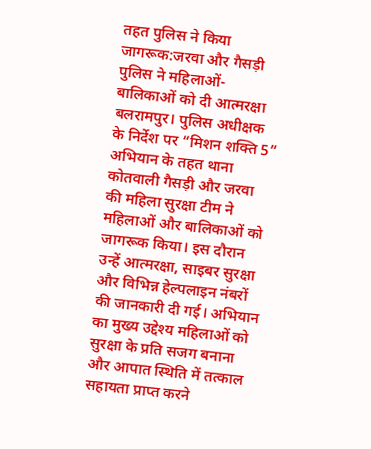तहत पुलिस ने किया जागरूक:जरवा और गैसड़ी पुलिस ने महिलाओं-बालिकाओं को दी आत्मरक्षा
बलरामपुर। पुलिस अधीक्षक के निर्देश पर “मिशन शक्ति 5” अभियान के तहत थाना कोतवाली गैसड़ी और जरवा की महिला सुरक्षा टीम ने महिलाओं और बालिकाओं को जागरूक किया। इस दौरान उन्हें आत्मरक्षा, साइबर सुरक्षा और विभिन्न हेल्पलाइन नंबरों की जानकारी दी गई। अभियान का मुख्य उद्देश्य महिलाओं को सुरक्षा के प्रति सजग बनाना और आपात स्थिति में तत्काल सहायता प्राप्त करने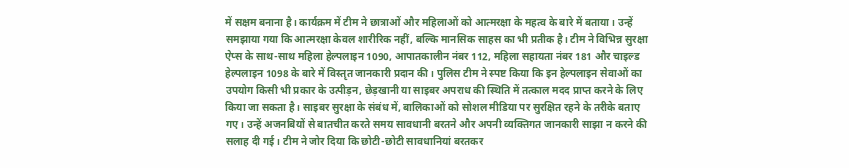में सक्षम बनाना है। कार्यक्रम में टीम ने छात्राओं और महिलाओं को आत्मरक्षा के महत्व के बारे में बताया। उन्हें समझाया गया कि आत्मरक्षा केवल शारीरिक नहीं, बल्कि मानसिक साहस का भी प्रतीक है। टीम ने विभिन्न सुरक्षा ऐप्स के साथ-साथ महिला हेल्पलाइन 1090, आपातकालीन नंबर 112, महिला सहायता नंबर 181 और चाइल्ड हेल्पलाइन 1098 के बारे में विस्तृत जानकारी प्रदान की। पुलिस टीम ने स्पष्ट किया कि इन हेल्पलाइन सेवाओं का उपयोग किसी भी प्रकार के उत्पीड़न, छेड़खानी या साइबर अपराध की स्थिति में तत्काल मदद प्राप्त करने के लिए किया जा सकता है। साइबर सुरक्षा के संबंध में, बालिकाओं को सोशल मीडिया पर सुरक्षित रहने के तरीके बताए गए। उन्हें अजनबियों से बातचीत करते समय सावधानी बरतने और अपनी व्यक्तिगत जानकारी साझा न करने की सलाह दी गई। टीम ने जोर दिया कि छोटी-छोटी सावधानियां बरतकर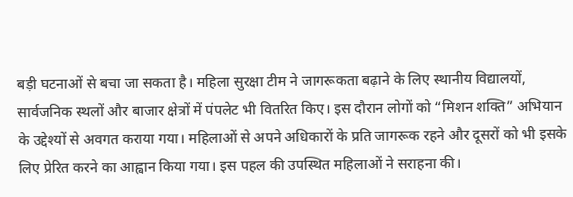बड़ी घटनाओं से बचा जा सकता है। महिला सुरक्षा टीम ने जागरूकता बढ़ाने के लिए स्थानीय विद्यालयों, सार्वजनिक स्थलों और बाजार क्षेत्रों में पंपलेट भी वितरित किए। इस दौरान लोगों को “मिशन शक्ति” अभियान के उद्देश्यों से अवगत कराया गया। महिलाओं से अपने अधिकारों के प्रति जागरूक रहने और दूसरों को भी इसके लिए प्रेरित करने का आह्वान किया गया। इस पहल की उपस्थित महिलाओं ने सराहना की।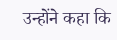उन्होंने कहा कि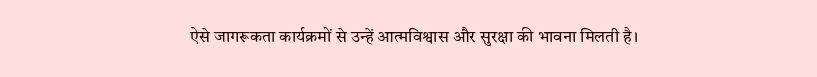ऐसे जागरूकता कार्यक्रमों से उन्हें आत्मविश्वास और सुरक्षा की भावना मिलती है।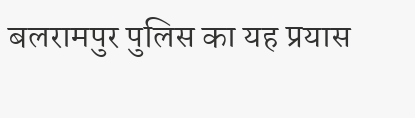बलरामपुर पुलिस का यह प्रयास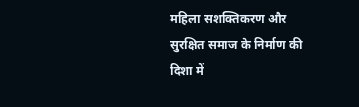महिला सशक्तिकरण और सुरक्षित समाज के निर्माण की दिशा में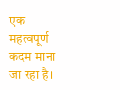एक महत्वपूर्ण कदम माना जा रहा है।